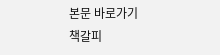본문 바로가기
책갈피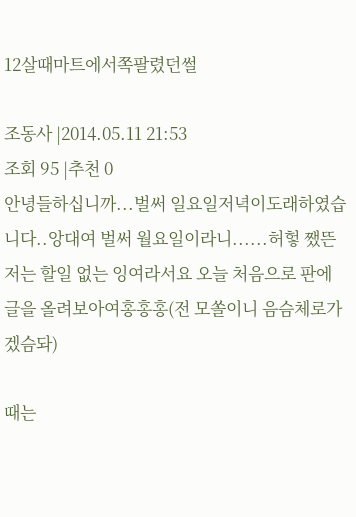12살때마트에서쪽팔렸던썰

조동사 |2014.05.11 21:53
조회 95 |추천 0
안녕들하십니까...벌써 일요일저녁이도래하였습니다..앙대여 벌써 월요일이라니......허헣 쨌뜬 저는 할일 없는 잉여라서요 오늘 처음으로 판에 글을 올려보아여홍홍홍(전 모쏠이니 음슴체로가겠슴돠)

때는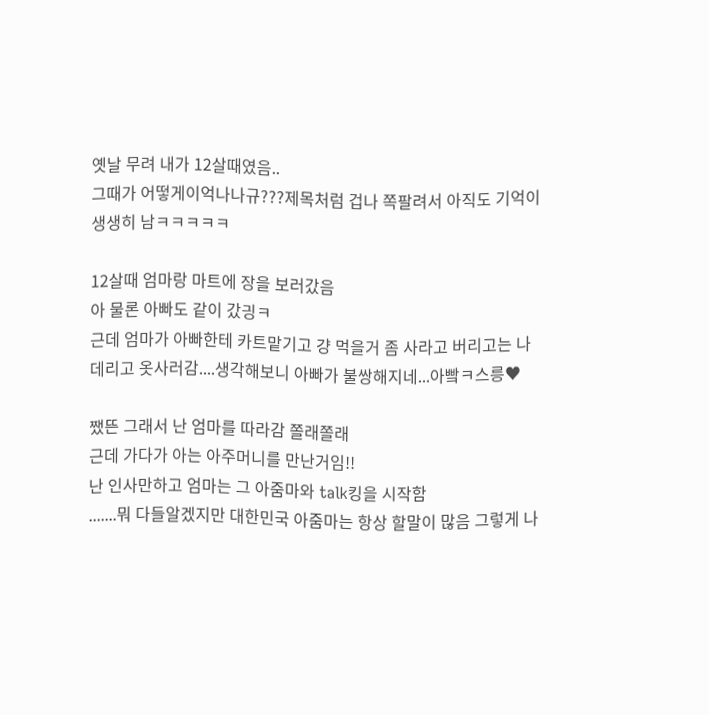옛날 무려 내가 12살때였음..
그때가 어떻게이억나나규???제목처럼 겁나 쪽팔려서 아직도 기억이 생생히 남ㅋㅋㅋㅋㅋ

12살때 엄마랑 마트에 장을 보러갔음
아 물론 아빠도 같이 갔긩ㅋ
근데 엄마가 아빠한테 카트맡기고 걍 먹을거 좀 사라고 버리고는 나 데리고 옷사러감....생각해보니 아빠가 불쌍해지네...아빸ㅋ스릉♥

쨌뜬 그래서 난 엄마를 따라감 쫄래쫄래
근데 가다가 아는 아주머니를 만난거임!!
난 인사만하고 엄마는 그 아줌마와 talk킹을 시작함
.......뭐 다들알겠지만 대한민국 아줌마는 항상 할말이 많음 그렇게 나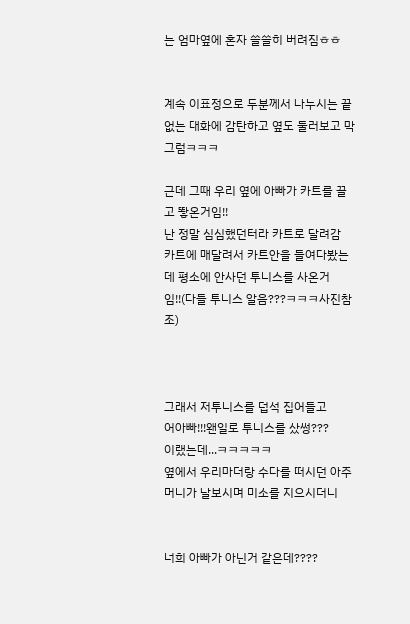는 엄마옆에 혼자 쓸쓸히 버려짐ㅎㅎ


계속 이표정으로 두분께서 나누시는 끝없는 대화에 감탄하고 옆도 둘러보고 막그럼ㅋㅋㅋ

근데 그때 우리 옆에 아빠가 카트를 끌고 뙇온거임!!
난 정말 심심했던터라 카트로 달려감
카트에 매달려서 카트안을 들여다봤는데 평소에 안사던 투니스를 사온거임!!(다들 투니스 알음???ㅋㅋㅋ사진참조)



그래서 저투니스를 덥석 집어들고
어아빠!!!왠일로 투니스를 샀썽???
이랬는데...ㅋㅋㅋㅋㅋ
옆에서 우리마더랑 수다를 떠시던 아주머니가 날보시며 미소를 지으시더니


너희 아빠가 아닌거 같은데????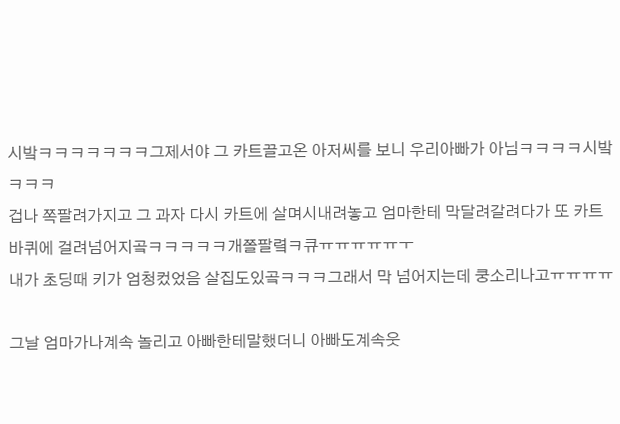시밬ㅋㅋㅋㅋㅋㅋㅋ그제서야 그 카트끌고온 아저씨를 보니 우리아빠가 아님ㅋㅋㅋㅋ시밬ㅋㅋㅋ
겁나 쪽팔려가지고 그 과자 다시 카트에 살며시내려놓고 엄마한테 막달려갈려다가 또 카트바퀴에 걸려넘어지곸ㅋㅋㅋㅋㅋ개쫄팔렼ㅋ큐ㅠㅠㅠㅠㅠㅜ
내가 초딩때 키가 엄청컸었음 살집도있곸ㅋㅋㅋ그래서 막 넘어지는데 쿵소리나고ㅠㅠㅠㅠ

그날 엄마가나계속 놀리고 아빠한테말했더니 아빠도계속웃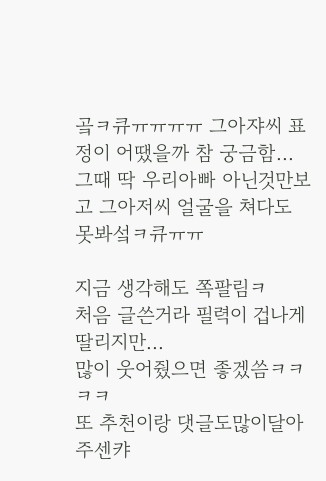곸ㅋ큐ㅠㅠㅠㅠ 그아쟈씨 표정이 어땠을까 참 궁금함...그때 딱 우리아빠 아닌것만보고 그아저씨 얼굴을 쳐다도 못봐섴ㅋ큐ㅠㅠ

지금 생각해도 쪽팔림ㅋ
처음 글쓴거라 필력이 겁나게딸리지만...
많이 웃어줬으면 좋겠씀ㅋㅋㅋㅋ
또 추천이랑 댓글도많이달아주센캬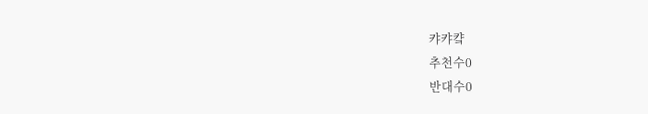캬캬컄
추천수0
반대수0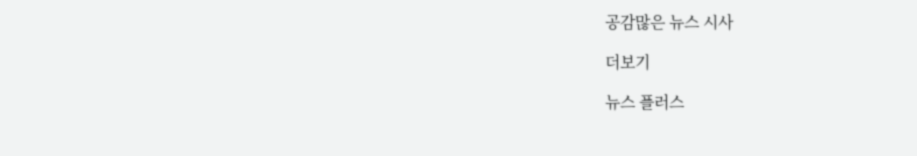공감많은 뉴스 시사

더보기

뉴스 플러스